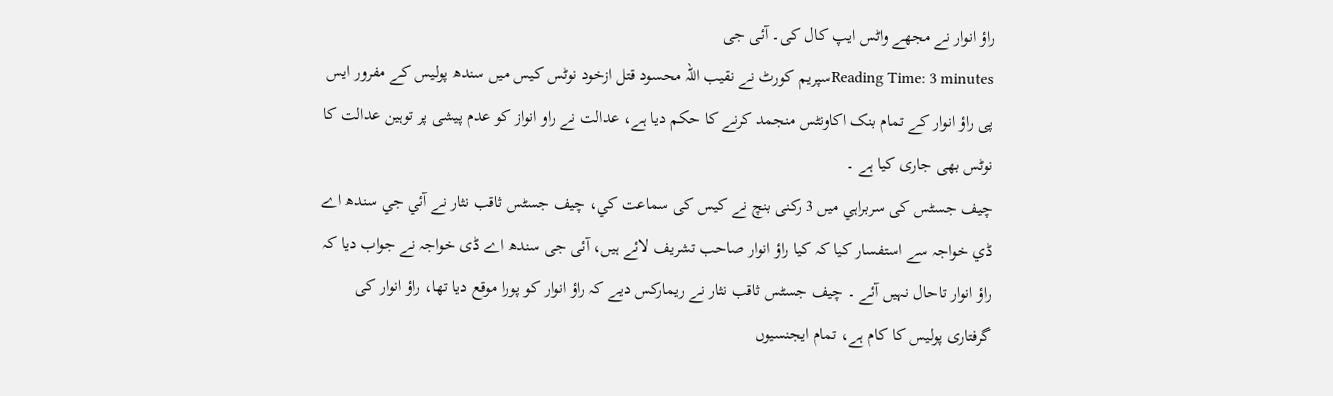راؤ انوار نے مجھے واٹس ایپ کال کی۔ آئی جی
Reading Time: 3 minutesسپریم کورٹ نے نقیب اللہ محسود قتل ازخود نوٹس کيس ميں سندھ پوليس کے مفرور ايس پی راؤ انوار کے تمام بنک اکاونٹس منجمد کرنے کا حکم ديا ہے، عدالت نے راو انواز کو عدم پيشی پر توہين عدالت کا نوٹس بھی جاری کيا ہے ۔
چيف جسٹس کی سربراہي ميں 3 رکنی بنچ نے کيس کی سماعت کي، چيف جسٹس ثاقب نثار نے آئي جي سندھ اے ڈي خواجہ سے استفسار کيا کہ کیا راؤ انوار صاحب تشریف لائے ہیں، آئی جی سندھ اے ڈی خواجہ نے جواب ديا کہ راؤ انوار تاحال نہیں آئے ۔ چیف جسٹس ثاقب نثار نے ريمارکس ديے کہ راؤ انوار کو پورا موقع دیا تھا، راؤ انوار کی گرفتاری پولیس کا کام ہے، تمام ایجنسیوں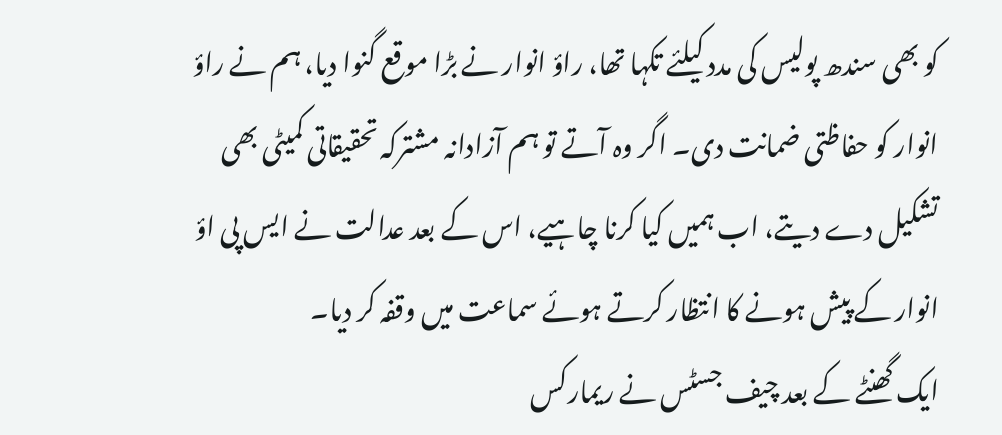کو بھی سندھ پولیس کی مدد کیلئے تکہا تھا، راؤ انوار نے بڑا موقع گنوا دیا، ہم نے راؤ انوار کو حفاظتی ضمانت دی۔ اگر وہ آتے تو ہم آزادانہ مشترکہ تحقیقاتی کمیٹی بھی تشکیل دے دیتے، اب ہمیں کیا کرنا چاہیے، اس کے بعد عدالت نے ايس پی اؤ انوار کے پیش ہونے کا انتظار کرتے ہوئے سماعت میں وقفہ کر ديا۔
ایک گھنٹے کے بعد چيف جسٹس نے ريمارکس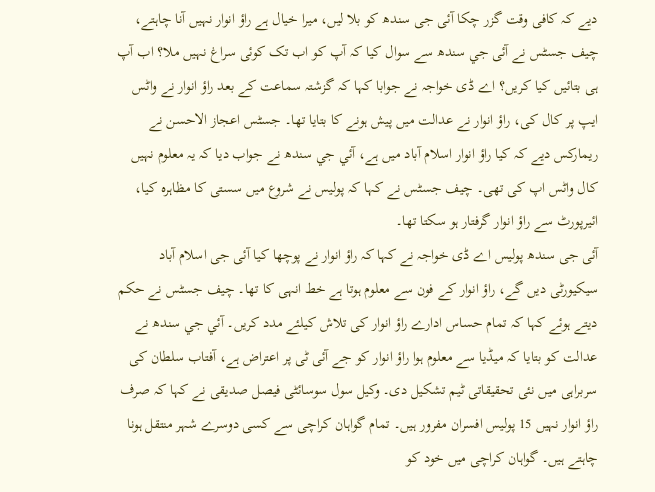ديے کہ کافی وقت گزر چکا آئی جی سندھ کو بلا لیں، میرا خیال ہے راؤ انوار نہیں آنا چاہتے، چیف جسٹس نے آئی جي سندھ سے سوال کيا کہ آپ کو اب تک کوئی سراغ نہیں ملا؟ اب آپ ہی بتائیں کیا کریں؟ اے ڈی خواجہ نے جوابا کہا کہ گزشتہ سماعت کے بعد راؤ انوار نے واٹس ایپ پر کال کی، راؤ انوار نے عدالت میں پیش ہونے کا بتایا تھا۔ جسٹس اعجاز الاحسن نے ريمارکس ديے کہ کیا راؤ انوار اسلام آباد میں ہے، آئي جي سندھ نے جواب ديا کہ یہ معلوم نہیں کال واٹس اپ کی تھی۔ چيف جسٹس نے کہا کہ پولیس نے شروع میں سستی کا مظاہرہ کیا، ائیرپورٹ سے راؤ انوار گرفتار ہو سکتا تھا۔
آئی جی سندھ پوليس اے ڈی خواجہ نے کہا کہ راؤ انوار نے پوچھا کیا آئی جی اسلام آباد سیکیورٹی دیں گے، راؤ انوار کے فون سے معلوم ہوتا ہے خط انہی کا تھا۔ چيف جسٹس نے حکم ديتے ہوئے کہا کہ تمام حساس ادارے راؤ انوار کی تلاش کیلئے مدد کریں۔ آئي جي سندھ نے عدالت کو بتايا کہ میڈیا سے معلوم ہوا راؤ انوار کو جے آئی ٹی پر اعتراض ہے، آفتاب سلطان کی سربراہی میں نئی تحقیقاتی ٹیم تشکیل دی۔ وکيل سول سوسائٹی فیصل صدیقی نے کہا کہ صرف راؤ انوار نہیں 15 پولیس افسران مفرور ہیں۔ تمام گواہان کراچی سے کسی دوسرے شہر منتقل ہونا چاہتے ہیں۔ گواہان کراچی میں خود کو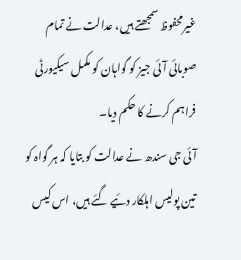غیرمحفوظ سمجھتے ہیں، عدالت نے تمام صوبائی آئی جیز کو گواہان کو مکمل سیکیورٹی فراہم کرنے کا حکم ديا۔
آئی جی سندھ نے عدالت کو بتايا کہ ہر گواہ کو تین پولیس اہلکار دئیے گئے ہیں، اس کيس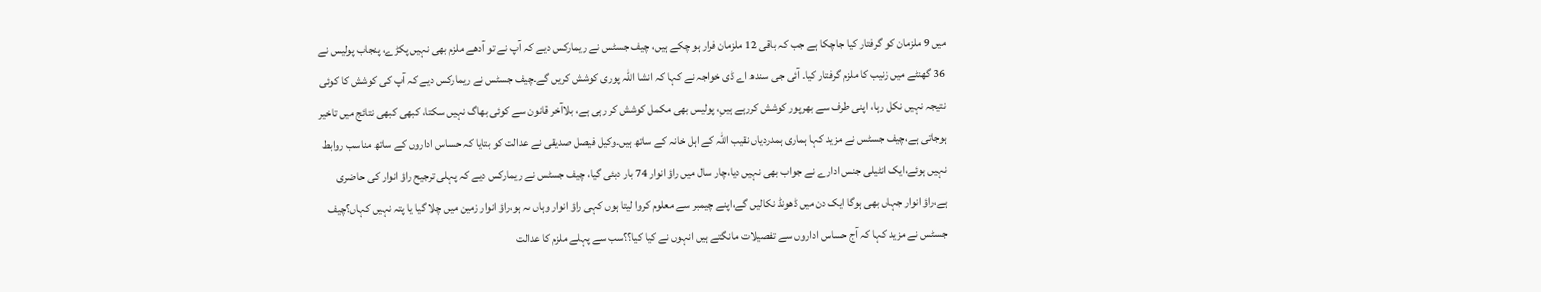ميں 9 ملزمان کو گرفتار کیا جاچکا ہے جب کہ باقی 12 ملزمان فرار ہو چکے ہیں، چيف جسٹس نے ريمارکس ديے کہ آپ نے تو آدھے ملزم بھی نہیں پکڑے، پنجاب پولیس نے 36 گھنٹے میں زنیب کا ملزم گرفتار کیا۔ آئی جی سندھ اے ڈی خواجہ نے کہا کہ انشا اللہ پوری کوشش کریں گے۔چیف جسٹس نے ريمارکس ديے کہ آپ کی کوشش کا کوئی نتیجہ نہیں نکل رہا، اپنی طرف سے بھرپور کوشش کررہے ہیںِ، پولیس بھی مکمل کوشش کر رہی ہے، بلاآخر قانون سے کوئی بھاگ نہیں سکتا، کبھی کبھی نتائج میں تاخیر ہوجاتی ہے،چیف جسٹس نے مزيد کہا ہماری ہمدردیاں نقیب اللہ کے اہل خانہ کے ساتھ ہیں۔وکيل فیصل صدیقی نے عدالت کو بتايا کہ حساس اداروں کے ساتھ مناسب روابط نہیں ہوئے،ایک انٹیلی جنس ادارے نے جواب بھی نہیں دیا،چار سال میں راؤ انوار 74 بار دبئی گیا، چيف جسٹس نے ريمارکس ديے کہ پہلی ترجیح راؤ انوار کی حاضری ہے،راؤ انوار جہاں بھی ہوگا ایک دن میں ڈھونڈ نکالیں گے،اپنے چیمبر سے معلوم کروا لیتا ہوں کہی راؤ انوار وہاں ںہ ہو،راؤ انوار زمین میں چلا گیا یا پتہ نہیں کہاں؟چیف جسٹس نے مزيد کہا کہ آج حساس اداروں سے تفصیلات مانگتے ہیں انہوں نے کیا کیا؟؟سب سے پہلے ملزم کا عدالت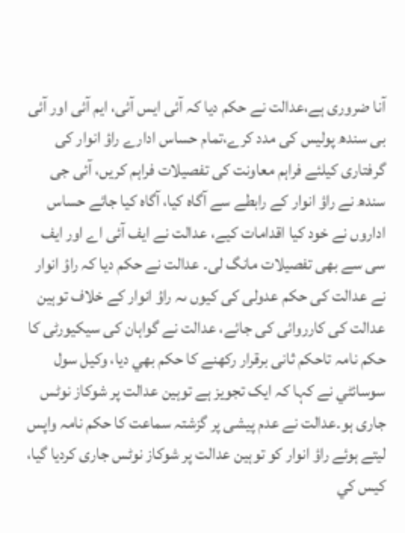آنا ضروری ہے،عدالت نے حکم ديا کہ آئی ایس آئی، ایم آئی اور آئی بی سندھ پولیس کی مدد کرے،تمام حساس ادارے راؤ انوار کی گرفتاری کیلئے فراہم معاونت کی تفصیلات فراہم کریں، آئی جی سندھ نے راؤ انوار کے رابطے سے آگاہ کیا، آگاہ کیا جائے حساس اداروں نے خود کیا اقدامات کیے، عدالت نے ایف آئی اے اور ایف سی سے بھی تفصیلات مانگ لی۔ عدالت نے حکم ديا کہ راؤ انوار نے عدالت کی حکم عدولی کی کیوں ںہ راؤ انوار کے خلاف توہین عدالت کی کارروائی کی جائے، عدالت نے گواہان کی سیکیورٹی کا حکم نامہ تاحکم ثانی برقرار رکھنے کا حکم بھي ديا، وکيل سول سوسائٹي نے کہا کہ ایک تجویز ہے توہین عدالت پر شوکاز نوٹس جاری ہو۔عدالت نے عدم پیشی پر گزشتہ سماعت کا حکم نامہ واپس ليتے ہوئے راؤ انوار کو توہین عدالت پر شوکاز نوٹس جاری کردیا گیا، کيس کي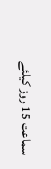سماعت 15 روز کیلئے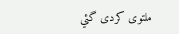ملتوی کردی گئي